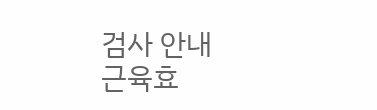검사 안내
근육효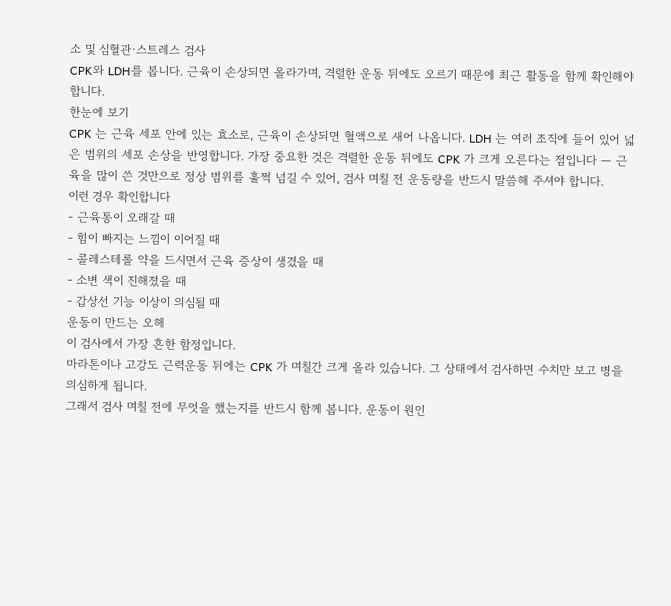소 및 심혈관·스트레스 검사
CPK와 LDH를 봅니다. 근육이 손상되면 올라가며, 격렬한 운동 뒤에도 오르기 때문에 최근 활동을 함께 확인해야 합니다.
한눈에 보기
CPK 는 근육 세포 안에 있는 효소로, 근육이 손상되면 혈액으로 새어 나옵니다. LDH 는 여러 조직에 들어 있어 넓은 범위의 세포 손상을 반영합니다. 가장 중요한 것은 격렬한 운동 뒤에도 CPK 가 크게 오른다는 점입니다 — 근육을 많이 쓴 것만으로 정상 범위를 훌쩍 넘길 수 있어, 검사 며칠 전 운동량을 반드시 말씀해 주셔야 합니다.
이런 경우 확인합니다
- 근육통이 오래갈 때
- 힘이 빠지는 느낌이 이어질 때
- 콜레스테롤 약을 드시면서 근육 증상이 생겼을 때
- 소변 색이 진해졌을 때
- 갑상선 기능 이상이 의심될 때
운동이 만드는 오해
이 검사에서 가장 흔한 함정입니다.
마라톤이나 고강도 근력운동 뒤에는 CPK 가 며칠간 크게 올라 있습니다. 그 상태에서 검사하면 수치만 보고 병을 의심하게 됩니다.
그래서 검사 며칠 전에 무엇을 했는지를 반드시 함께 봅니다. 운동이 원인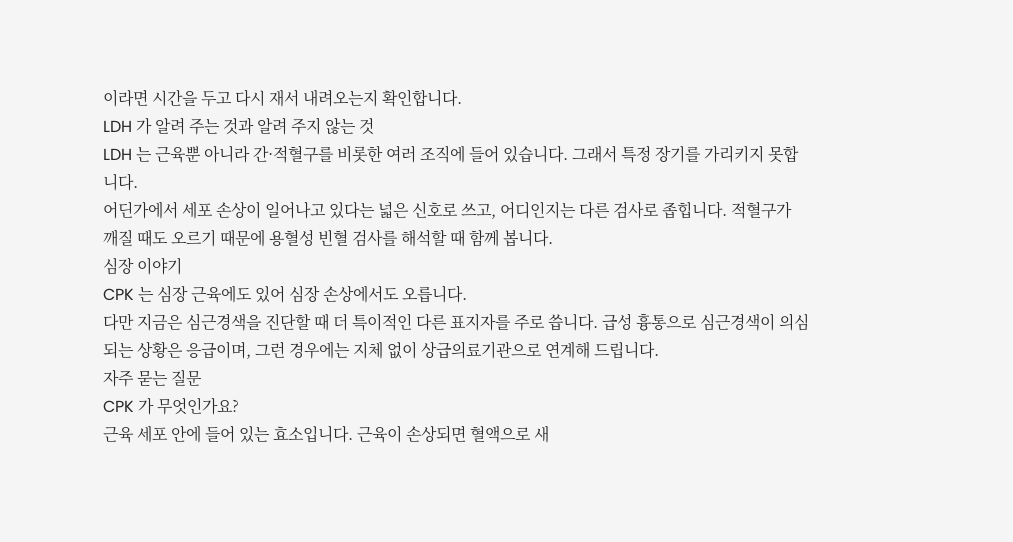이라면 시간을 두고 다시 재서 내려오는지 확인합니다.
LDH 가 알려 주는 것과 알려 주지 않는 것
LDH 는 근육뿐 아니라 간·적혈구를 비롯한 여러 조직에 들어 있습니다. 그래서 특정 장기를 가리키지 못합니다.
어딘가에서 세포 손상이 일어나고 있다는 넓은 신호로 쓰고, 어디인지는 다른 검사로 좁힙니다. 적혈구가 깨질 때도 오르기 때문에 용혈성 빈혈 검사를 해석할 때 함께 봅니다.
심장 이야기
CPK 는 심장 근육에도 있어 심장 손상에서도 오릅니다.
다만 지금은 심근경색을 진단할 때 더 특이적인 다른 표지자를 주로 씁니다. 급성 흉통으로 심근경색이 의심되는 상황은 응급이며, 그런 경우에는 지체 없이 상급의료기관으로 연계해 드립니다.
자주 묻는 질문
CPK 가 무엇인가요?
근육 세포 안에 들어 있는 효소입니다. 근육이 손상되면 혈액으로 새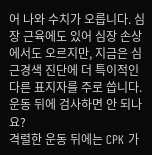어 나와 수치가 오릅니다. 심장 근육에도 있어 심장 손상에서도 오르지만, 지금은 심근경색 진단에 더 특이적인 다른 표지자를 주로 씁니다.
운동 뒤에 검사하면 안 되나요?
격렬한 운동 뒤에는 CPK 가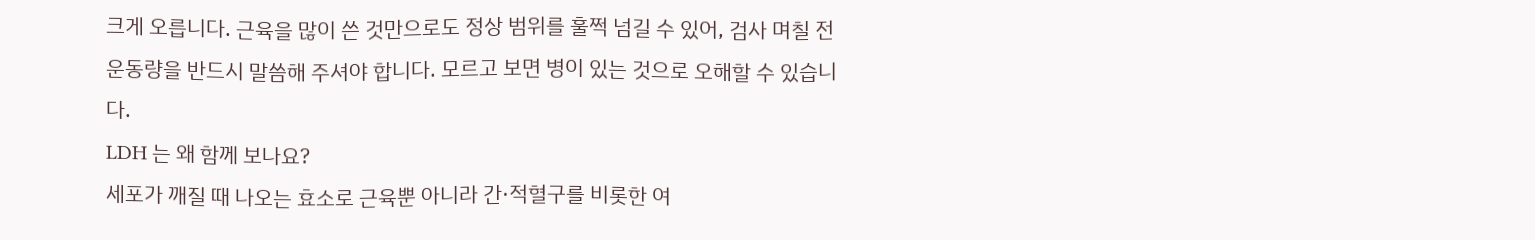크게 오릅니다. 근육을 많이 쓴 것만으로도 정상 범위를 훌쩍 넘길 수 있어, 검사 며칠 전 운동량을 반드시 말씀해 주셔야 합니다. 모르고 보면 병이 있는 것으로 오해할 수 있습니다.
LDH 는 왜 함께 보나요?
세포가 깨질 때 나오는 효소로 근육뿐 아니라 간·적혈구를 비롯한 여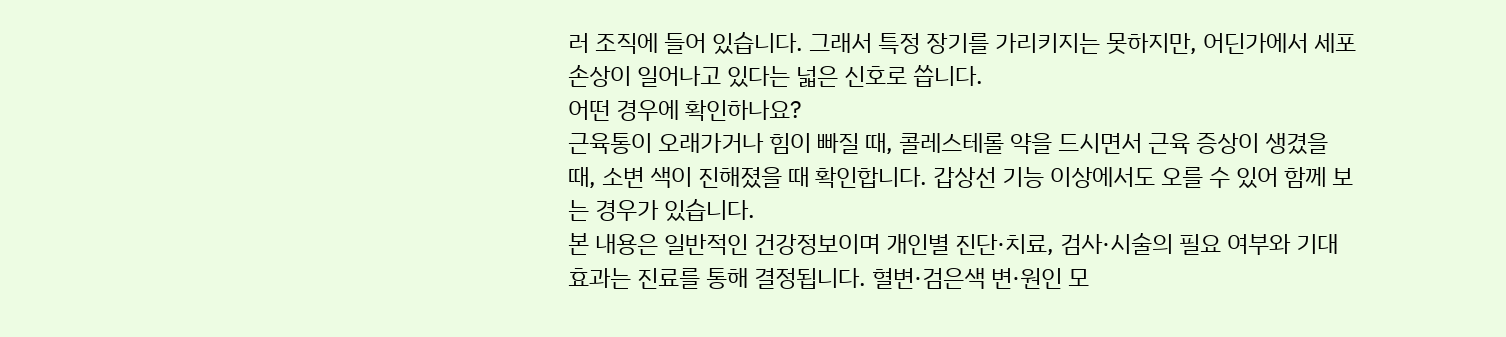러 조직에 들어 있습니다. 그래서 특정 장기를 가리키지는 못하지만, 어딘가에서 세포 손상이 일어나고 있다는 넓은 신호로 씁니다.
어떤 경우에 확인하나요?
근육통이 오래가거나 힘이 빠질 때, 콜레스테롤 약을 드시면서 근육 증상이 생겼을 때, 소변 색이 진해졌을 때 확인합니다. 갑상선 기능 이상에서도 오를 수 있어 함께 보는 경우가 있습니다.
본 내용은 일반적인 건강정보이며 개인별 진단·치료, 검사·시술의 필요 여부와 기대 효과는 진료를 통해 결정됩니다. 혈변·검은색 변·원인 모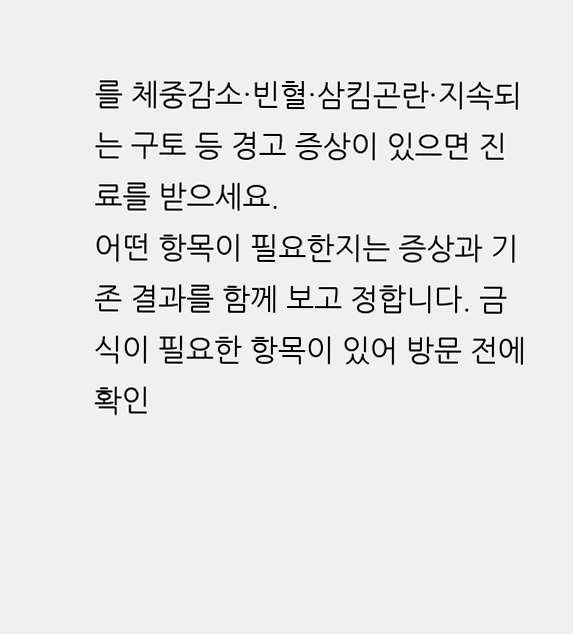를 체중감소·빈혈·삼킴곤란·지속되는 구토 등 경고 증상이 있으면 진료를 받으세요.
어떤 항목이 필요한지는 증상과 기존 결과를 함께 보고 정합니다. 금식이 필요한 항목이 있어 방문 전에 확인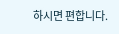하시면 편합니다.